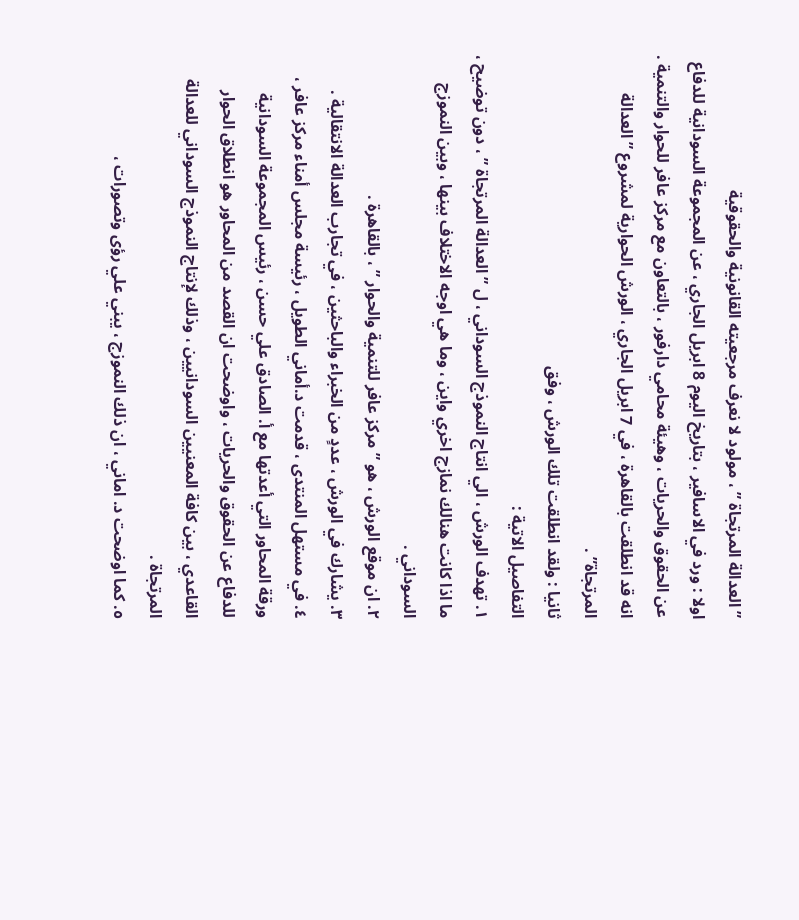” العدالة المرتجاة ” ، مولود لا نعرف مرجعيته القانونية والحقوقية
اولا : ورد في الاسافير ، بتاريخ اليوم 8 ابريل الجاري ، عن المجموعة السودانية للدفاع عن الحقوق والحريات ، وهيئة محامي دارفور ، بالتعاون مع مركز عافر للحوار والتنمية .
انه قد انطلقت بالقاهرة ، في 7 ابريل الجاري ، الورش الحوارية لمشروع ” العدالة المرتجاة” .
ثانيا : ولقد انطلقت تلك الورش ، وفق
التفاصيل الاتية :
١. تهدف الورش ، الي انتاج النموذج السوداني ، ل ” العدالة المرتجاة ” ، دون توضيح ، ما اذا كانت هنالك نمازج اخري واين ، وما هي اوجه الاختلاف بينها ، وبين النموزج السوداني .
٢. ان موقع الورش ، هو ” مركز عافر للتنمية والحوار ” ، بالقاهرة .
٣. يشارك في الورش ، عددٍ من الخبراء والباحثين ، في تجارب العدالة الانتقالية .
٤. في مستهل المنتدى ، قدمت د.أماني الطويل ، رئيسة مجلس أمناء مركز عافر ، ورقة المحاور التي أعدتها مع أ. الصادق علي حسن ، رئيس المجموعة السودانية للدفاع عن الحقوق والحريات ، واوضحت ان القصد من المحاور هو انطلاق الحوار القاعدي ، بين كافة المعنيين السودانيين ، وذلك لإنتاج النموذج السوداني للعدالة المرتجاة .
٥. كما اوضحت د. اماني ، ان ذلك النموزج ، يبني علي رؤى وتصورات ،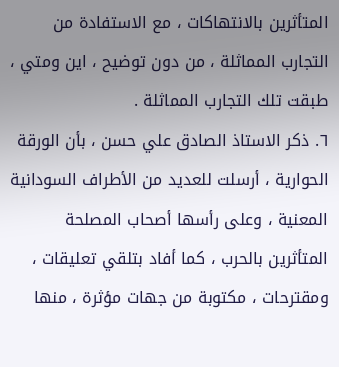المتأثرين بالانتهاكات ، مع الاستفادة من التجارب المماثلة ، من دون توضيح ، اين ومتي ، طبقت تلك التجارب المماثلة .
٦. ذكر الاستاذ الصادق علي حسن ، بأن الورقة الحوارية ، أرسلت للعديد من الأطراف السودانية المعنية ، وعلى رأسها أصحاب المصلحة المتأثرين بالحرب ، كما أفاد بتلقي تعليقات ، ومقترحات ، مكتوبة من جهات مؤثرة ، منها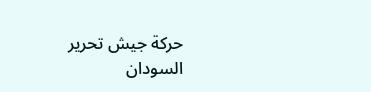حركة جيش تحرير السودان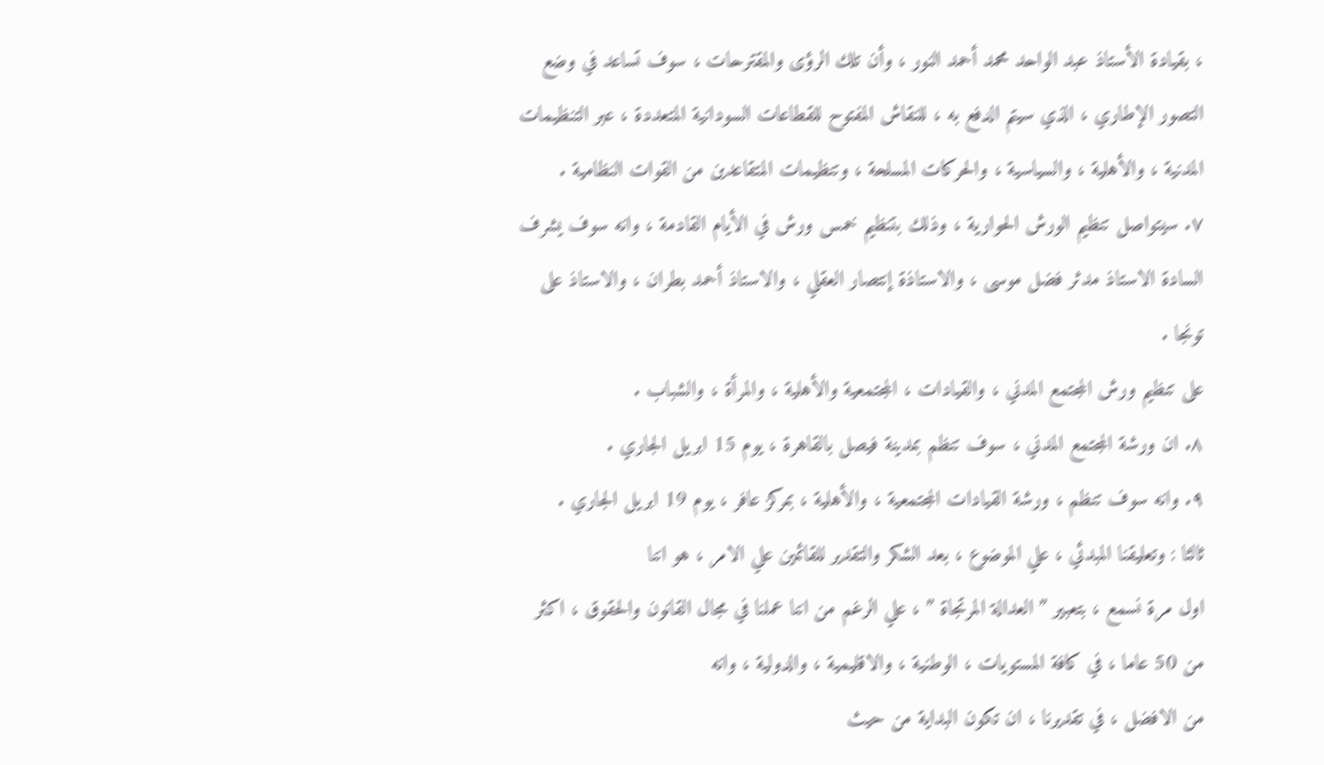، بقيادة الأستاذ عبد الواحد محمد أحمد النور ، وأن تلك الرؤى والمقترحات ، سوف تساعد في وضع التصور الإطاري ، الذي سيتم الدفع به ، للنقاش المفتوح للقطاعات السودانية المتعددة ، عبر التنظيمات المدنية ، والأهلية ، والسياسية ، والحركات المسلحة ، وتنظيمات المتقاعدين من القوات النظامية .
٧. سيتواصل تنظيم الورش الحوارية ، وذلك بتنظيم خمس ورش في الأيام القادمة ، وانه سوف يشرف السادة الاستاذ مدثر فضل موسى ، والاستاذة إنتصار العقلي ، والاستاذ أحمد بطران ، والاستاذ على تونجا .
على تنظيم ورش المجتمع المدني ، والقيادات ، المجتمعية والأهلية ، والمرأة ، والشباب .
٨. ان ورشة المجتمع المدني ، سوف تنظم بمدينة فيصل بالقاهرة ، يوم 15 ابريل الجاري .
٩. وانه سوف تنظم ، ورشة القيادات المجتمعية ، والأهلية ، بمركز عافر ، يوم 19 ابريل الجاري .
ثالثا : وتعليقنا المبدئي ، علي الموضوع ، بعد الشكر والتقدير للقائمين علي الامر ، هو اننا
اول مرة نسمع ، بتعبير ” العدالة المرتجاة ” ، علي الرغم من اننا عملنا في مجال القانون والحقوق ، اكثر من 50 عاما ، في كافة المستويات ، الوطنية ، والاقليمية ، والدولية ، وانه
من الافضل ، في تقديرنا ، ان تكون البداية من حيث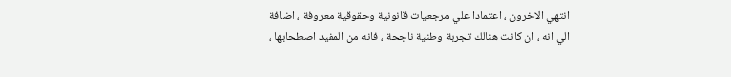انتهي الاخرون ، اعتمادا علي مرجعيات قانونية وحقوقية معروفة ، اضافة الي انه ، ان كانت هنالك تجربة وطنية ناجحة ، فانه من المفيد اصطحابها ،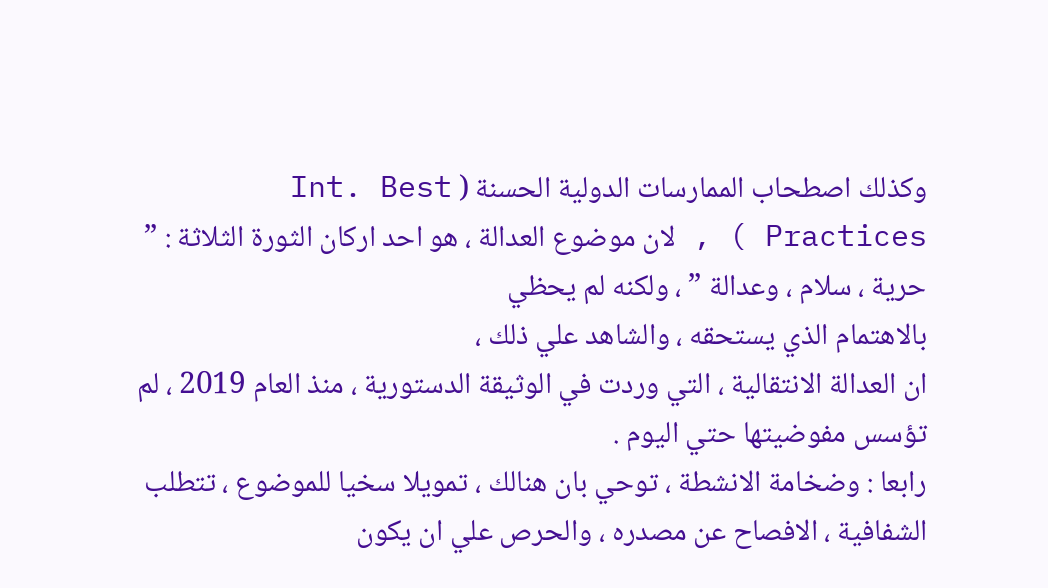وكذلك اصطحاب الممارسات الدولية الحسنة ( Int. Best
Practices ) , لان موضوع العدالة ، هو احد اركان الثورة الثلاثة : ” حرية ، سلام ، وعدالة ” ، ولكنه لم يحظي
بالاهتمام الذي يستحقه ، والشاهد علي ذلك ،
ان العدالة الانتقالية ، التي وردت في الوثيقة الدستورية ، منذ العام 2019 ، لم تؤسس مفوضيتها حتي اليوم .
رابعا : وضخامة الانشطة ، توحي بان هنالك ، تمويلا سخيا للموضوع ، تتطلب الشفافية ، الافصاح عن مصدره ، والحرص علي ان يكون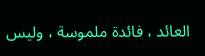العائد ، فائدة ملموسة ، وليس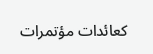كعائدات مؤتمرات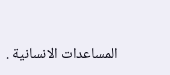المساعدات الانسانية .